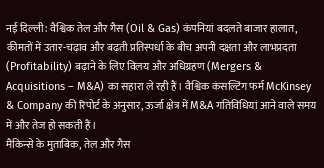नई दिल्ली: वैश्विक तेल और गैस (Oil & Gas) कंपनियां बदलते बाजार हालात, कीमतों में उतार-चढ़ाव और बढ़ती प्रतिस्पर्धा के बीच अपनी दक्षता और लाभप्रदता (Profitability) बढ़ाने के लिए विलय और अधिग्रहण (Mergers & Acquisitions – M&A) का सहारा ले रही हैं। वैश्विक कंसल्टिंग फर्म McKinsey & Company की रिपोर्ट के अनुसार, ऊर्जा क्षेत्र में M&A गतिविधियां आने वाले समय में और तेज हो सकती हैं।
मैकिन्से के मुताबिक, तेल और गैस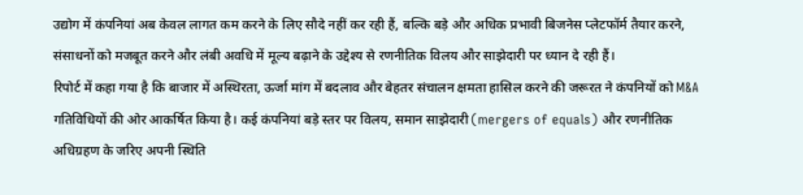उद्योग में कंपनियां अब केवल लागत कम करने के लिए सौदे नहीं कर रही हैं, बल्कि बड़े और अधिक प्रभावी बिजनेस प्लेटफॉर्म तैयार करने, संसाधनों को मजबूत करने और लंबी अवधि में मूल्य बढ़ाने के उद्देश्य से रणनीतिक विलय और साझेदारी पर ध्यान दे रही हैं।
रिपोर्ट में कहा गया है कि बाजार में अस्थिरता, ऊर्जा मांग में बदलाव और बेहतर संचालन क्षमता हासिल करने की जरूरत ने कंपनियों को M&A गतिविधियों की ओर आकर्षित किया है। कई कंपनियां बड़े स्तर पर विलय, समान साझेदारी (mergers of equals) और रणनीतिक अधिग्रहण के जरिए अपनी स्थिति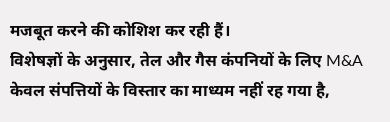मजबूत करने की कोशिश कर रही हैं।
विशेषज्ञों के अनुसार, तेल और गैस कंपनियों के लिए M&A केवल संपत्तियों के विस्तार का माध्यम नहीं रह गया है,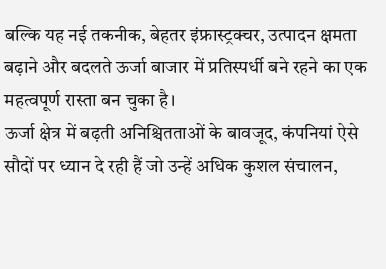बल्कि यह नई तकनीक, बेहतर इंफ्रास्ट्रक्चर, उत्पादन क्षमता बढ़ाने और बदलते ऊर्जा बाजार में प्रतिस्पर्धी बने रहने का एक महत्वपूर्ण रास्ता बन चुका है।
ऊर्जा क्षेत्र में बढ़ती अनिश्चितताओं के बावजूद, कंपनियां ऐसे सौदों पर ध्यान दे रही हैं जो उन्हें अधिक कुशल संचालन,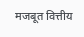मजबूत वित्तीय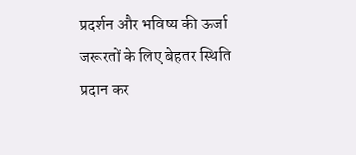प्रदर्शन और भविष्य की ऊर्जा जरूरतों के लिए बेहतर स्थिति प्रदान कर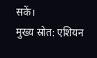सकें।
मुख्य स्रोत: एशियन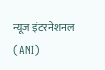न्यूज इंटरनेशनल (ANI)